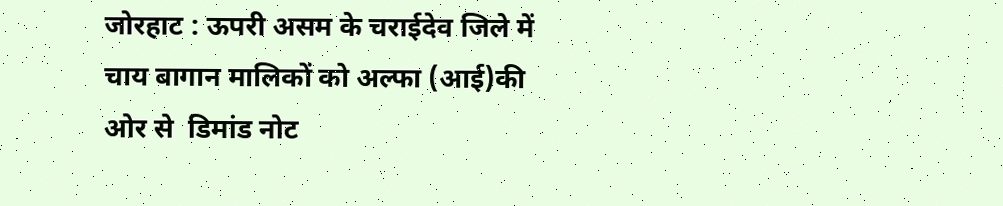जोरहाट : ऊपरी असम के चराईदेव जिले में चाय बागान मालिकों को अल्फा (आई)की ओर से  डिमांड नोट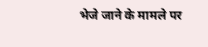भेजे जाने के मामले पर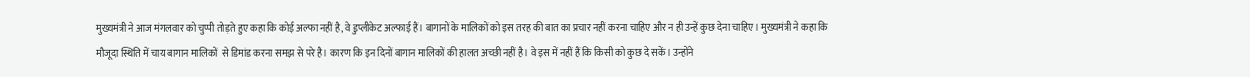मुख्यमंत्री ने आज मंगलवार को चुप्पी तोड़ते हुए कहा कि कोई अल्फा नहीं है, वे डुप्लीकेट अल्फाई हैं। बागानों के मालिकों को इस तरह की बात का प्रचार नहीं करना चाहिए और न ही उन्हें कुछ देना चाहिए। मुख्यमंत्री ने कहा कि मौजूदा स्थिति में चाय बागान मालिकों  से डिमांड करना समझ से परे है। कारण कि इन दिनों बागान मालिकों की हालत अच्छी नहीं है। वे इस में नहीं हैं कि किसी को कुछ दे सकें। उन्होंने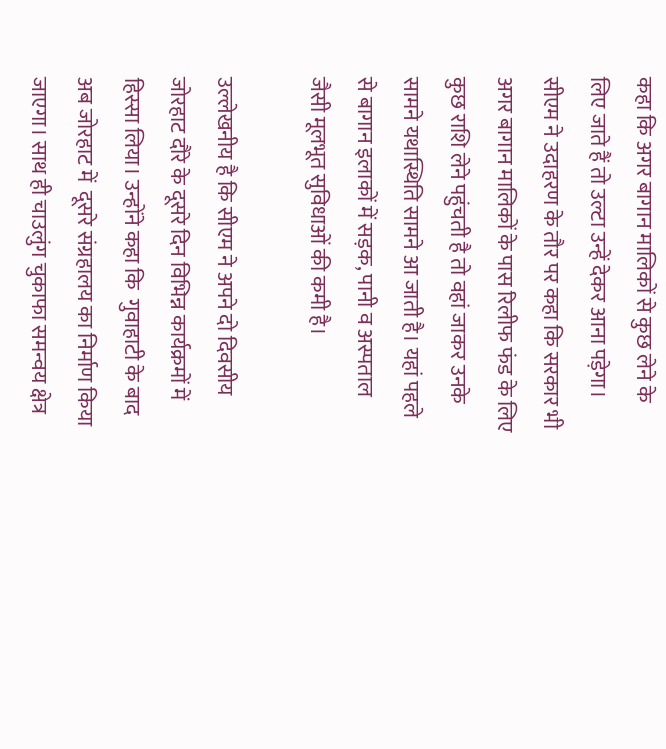कहा कि अगर बागान मालिकों से कुछ लेने के लिए जाते हैं तो उल्टा उन्हें देकर आना पड़ेगा। सीएम ने उदाहरण के तौर पर कहा कि सरकार भी अगर बागान मालिकों के पास रिलीफ फंड के लिए  कुछ राशि लेने पहुंचती है तो वहां जाकर उनके सामने यथास्थिति सामने आ जाती है। यहां पहले से बागान इलाकों में सड़क, पानी व अस्पताल जैसी मूलभूत सुविधाओं की कमी है।

उल्लेखनीय है कि सीएम ने अपने दो दिवसीय जोरहाट दौरे के दूसरे दिन विभिन्न कार्यक्रमों में हिस्सा लिया। उन्होंने कहा कि  गुवाहाटी के बाद अब जोरहाट में  दूसरे संग्रहालय का निर्माण किया जाएगा। साथ ही चाउलुंग चुकाफा समन्वय क्षेत्र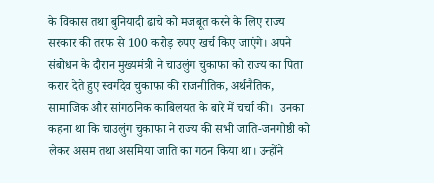के विकास तथा बुनियादी ढाचे को मजबूत करने के लिए राज्य सरकार की तरफ से 100 करोड़ रुपए खर्च किए जाएंगे। अपने संबोधन के दौरान मुख्यमंत्री ने चाउलुंग चुकाफा को राज्य का पिता करार देते हुए स्वर्गदेव चुकाफा की राजनीतिक, अर्थनैतिक, सामाजिक और सांगठनिक काबिलयत के बारे में चर्चा की।  उनका कहना था कि चाउलुंग चुकाफा ने राज्य की सभी जाति-जनगोष्ठी को लेकर असम तथा असमिया जाति का गठन किया था। उन्होंने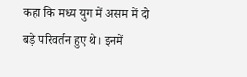कहा कि मध्य युग में असम में दो बड़े परिवर्तन हुए थे। इनमें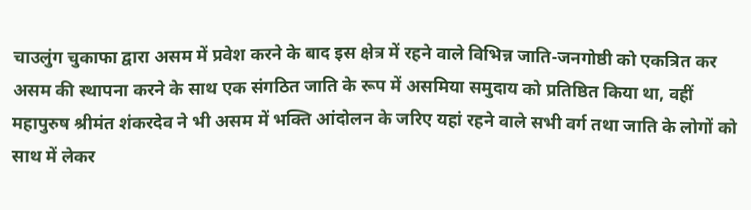चाउलुंग चुकाफा द्वारा असम में प्रवेश करने के बाद इस क्षेत्र में रहने वाले विभिन्न जाति-जनगोष्ठी को एकत्रित कर  असम की स्थापना करने के साथ एक संगठित जाति के रूप में असमिया समुदाय को प्रतिष्ठित किया था, वहीं महापुरुष श्रीमंत शंकरदेव ने भी असम में भक्ति आंदोलन के जरिए यहां रहने वाले सभी वर्ग तथा जाति के लोगों को साथ में लेकर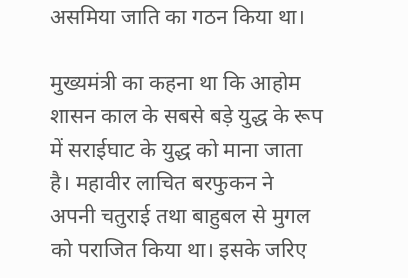असमिया जाति का गठन किया था।

मुख्यमंत्री का कहना था कि आहोम शासन काल के सबसे बड़े युद्ध के रूप में सराईघाट के युद्ध को माना जाता है। महावीर लाचित बरफुकन ने अपनी चतुराई तथा बाहुबल से मुगल को पराजित किया था। इसके जरिए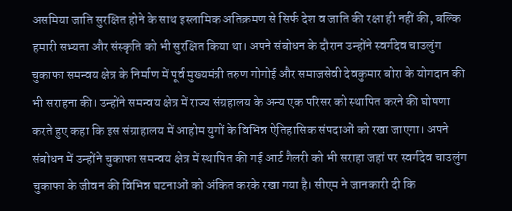असमिया जाति सुरक्षित होने के साथ इस्लामिक अतिक्रमण से सिर्फ देश व जाति की रक्षा ही नहीं की, बल्कि हमारी सभ्यता और संस्कृति को भी सुरक्षित किया था। अपने संबोधन के दौरान उन्होंने स्वर्गदेव चाउलुंग चुकाफा समन्वय क्षेत्र के निर्माण में पूर्व मुख्यमंत्री तरुण गोगोई और समाजसेवी देवकुमार बोरा के योगदान की भी सराहना की। उन्होंने समन्वय क्षेत्र में राज्य संग्रहालय के अन्य एक परिसर को स्थापित करने की घोषणा करते हुए कहा कि इस संग्राहालय में आहोम युगों के विभिन्न ऐतिहासिक संपदाओं को रखा जाएगा। अपने संबोधन में उन्होंने चुकाफा समन्वय क्षेत्र में स्थापित की गई आर्ट गैलरी को भी सराहा जहां पर स्वर्गदेव चाउलुंग चुकाफा के जीवन की विभिन्न घटनाओं को अंकित करके रखा गया है। सीएम ने जानकारी दी कि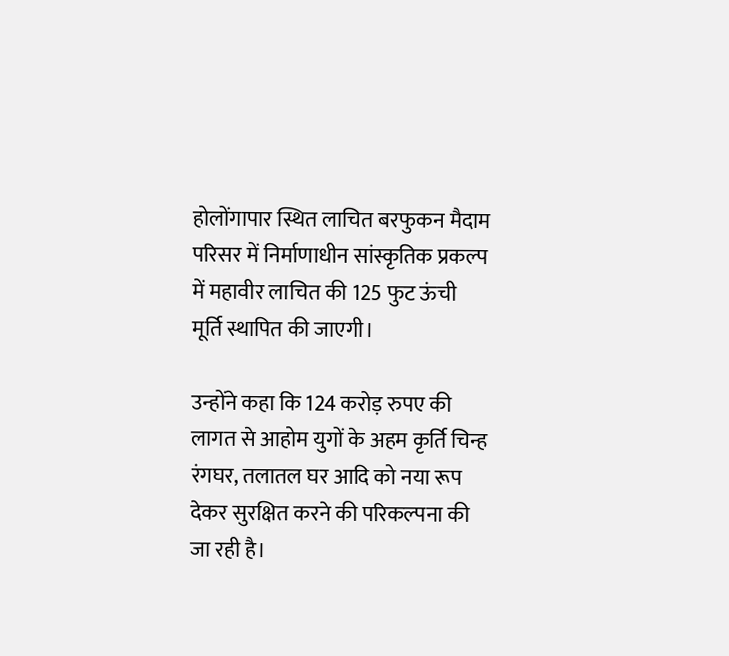होलोंगापार स्थित लाचित बरफुकन मैदाम परिसर में निर्माणाधीन सांस्कृतिक प्रकल्प में महावीर लाचित की 125 फुट ऊंची मूर्ति स्थापित की जाएगी।

उन्होंने कहा कि 124 करोड़ रुपए की लागत से आहोम युगों के अहम कृर्ति चिन्ह रंगघर, तलातल घर आदि को नया रूप देकर सुरक्षित करने की परिकल्पना की जा रही है।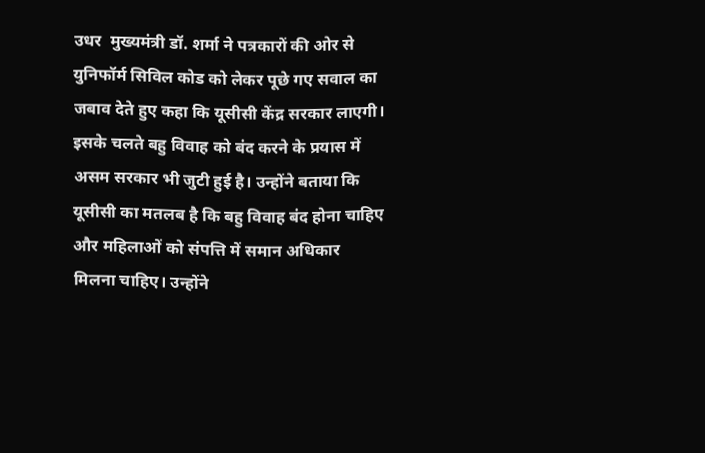उधर  मुख्यमंत्री डॉ. शर्मा ने पत्रकारों की ओर से युनिफॉर्म सिविल कोड को लेकर पूछे गए सवाल का जबाव देते हुए कहा कि यूसीसी केंद्र सरकार लाएगी। इसके चलते बहु विवाह को बंद करने के प्रयास में असम सरकार भी जुटी हुई है। उन्होंने बताया कि यूसीसी का मतलब है कि बहु विवाह बंद होना चाहिए और महिलाओं को संपत्ति में समान अधिकार मिलना चाहिए। उन्होंने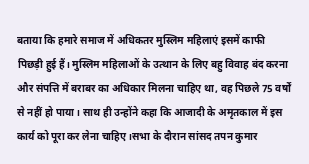बताया कि हमारे समाज में अधिकतर मुस्लिम महिलाएं इसमें काफी पिछड़ी हुई हैं। मुस्लिम महिलाओं के उत्थान के लिए बहु विवाह बंद करना और संपत्ति में बराबर का अधिकार मिलना चाहिए था, वह पिछले 75 वर्षों से नहीं हो पाया। साथ ही उन्होंने कहा कि आजादी के अमृतकाल में इस कार्य को पूरा कर लेना चाहिए।सभा के दौरान सांसद तपन कुमार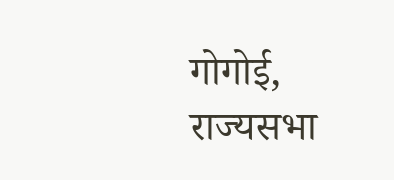गोगोई, राज्यसभा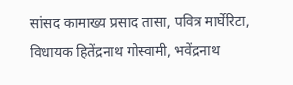सांसद कामाख्य प्रसाद तासा, पवित्र मार्घेरिटा, विधायक हितेंद्रनाथ गोस्वामी, भवेंद्रनाथ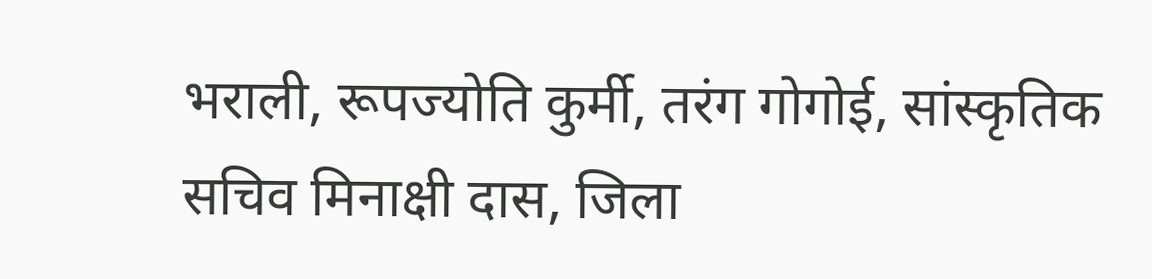भराली, रूपज्योति कुर्मी, तरंग गोगोई, सांस्कृतिक सचिव मिनाक्षी दास, जिला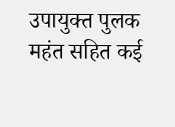उपायुक्त पुलक महंत सहित कई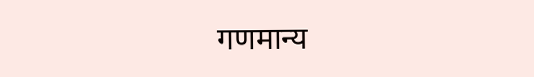गणमान्य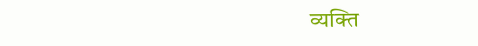व्यक्ति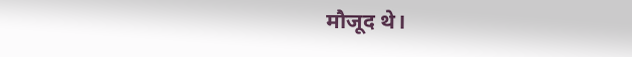मौजूद थे।